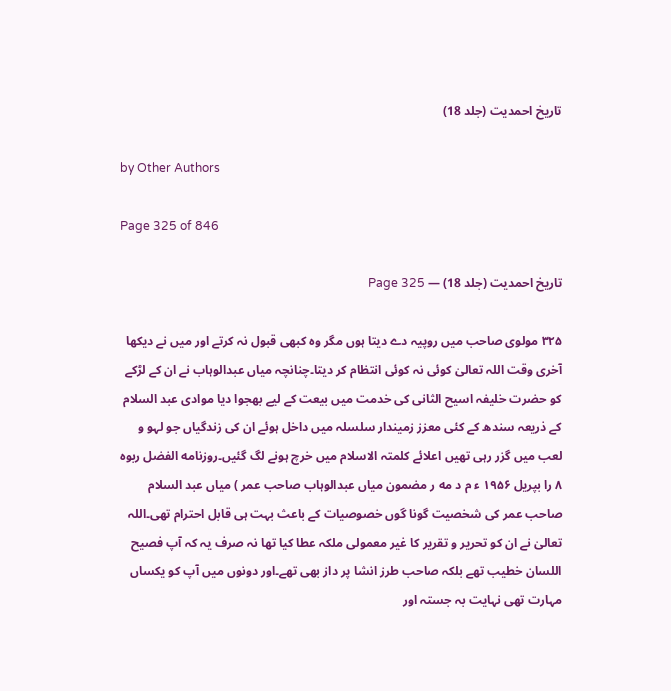تاریخ احمدیت (جلد 18)

by Other Authors

Page 325 of 846

تاریخ احمدیت (جلد 18) — Page 325

۳۲۵ مولوی صاحب میں روپیہ دے دیتا ہوں مگر وہ کبھی قبول نہ کرتے اور میں نے دیکھا آخری وقت اللہ تعالیٰ کوئی نہ کوئی انتظام کر دیتا۔چنانچہ میاں عبدالوہاب نے ان کے لڑکے کو حضرت خلیفہ اسیح الثانی کی خدمت میں بیعت کے لیے بھجوا دیا موادی عبد السلام کے ذریعہ سندھ کے کئی معزز زمیندار سلسلہ میں داخل ہوئے ان کی زندگیاں جو لہو و لعب میں گزر رہی تھیں اعلائے کلمتہ الاسلام میں خرچ ہونے لگ گئیں۔روزنامه الفضل ربوه ۸ را بپریل ۱۹۵۶ ء م د مه ر مضمون میاں عبدالوہاب صاحب عمر ) میاں عبد السلام صاحب عمر کی شخصیت گونا گوں خصوصیات کے باعث بہت ہی قابل احترام تھی۔اللہ تعالیٰ نے ان کو تحریر و تقریر کا غیر معمولی ملکہ عطا کیا تھا نہ صرف یہ کہ آپ فصیح اللسان خطیب تھے بلکہ صاحب طرز انشا پر داز بھی تھے۔اور دونوں میں آپ کو یکساں مہارت تھی نہایت بہ جستہ اور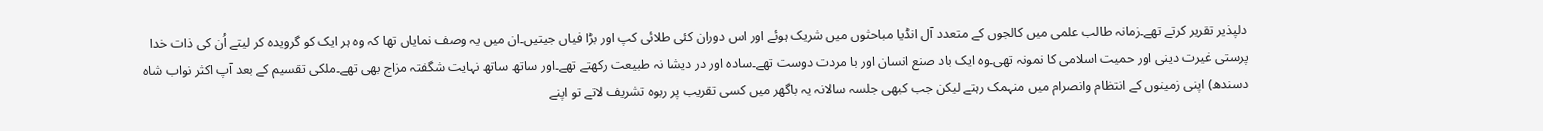دلپذیر تقریر کرتے تھے۔زمانہ طالب علمی میں کالجوں کے متعدد آل انڈیا مباحثوں میں شریک ہوئے اور اس دوران کئی طلائی کپ اور بڑا فیاں جیتیں۔ان میں یہ وصف نمایاں تھا کہ وہ ہر ایک کو گرویدہ کر لیتے اُن کی ذات خدا پرستی غیرت دینی اور حمیت اسلامی کا نمونہ تھی۔وہ ایک باد صنع انسان اور با مردت دوست تھے۔سادہ اور در دیشا نہ طبیعت رکھتے تھے۔اور ساتھ ساتھ نہایت شگفتہ مزاج بھی تھے۔ملکی تقسیم کے بعد آپ اکثر نواب شاہ دسندھ) اپنی زمینوں کے انتظام وانصرام میں منہمک رہتے لیکن جب کبھی جلسہ سالانہ یہ باگھر میں کسی تقریب پر ربوہ تشریف لاتے تو اپنے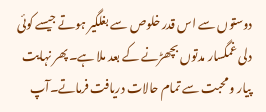دوستوں سے اس قدر خلوص سے بغلگیر ہوتے جیسے کوئی دلی غمگسار مدتوں بچھڑنے کے بعد ملا ہے۔پھر نہایت پیار و محبت سے تمام حالات دریافت فرماتے۔آپ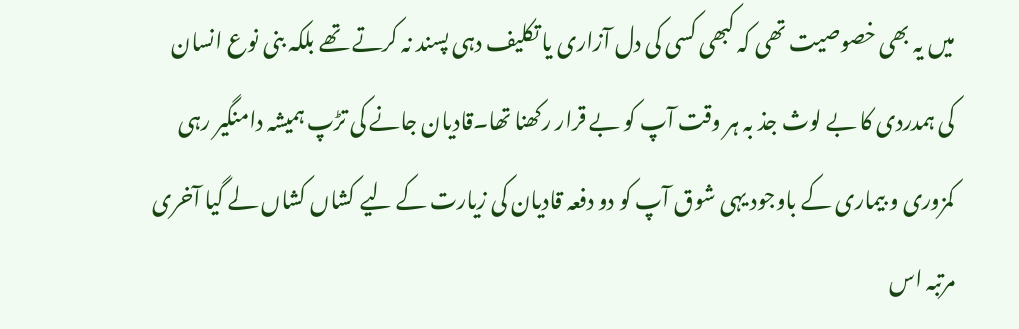میں یہ بھی خصوصیت تھی کہ کبھی کسی کی دل آزاری یا تکلیف دہی پسند نہ کرتے تھے بلکہ بنی نوع انسان کی ہمدردی کا بے لوث جذ بہ ہر وقت آپ کو بے قرار رکھنا تھا۔قادیان جانے کی تڑپ ہمیشہ دامنگیر رہی کمزوری و بیماری کے باوجود یہی شوق آپ کو دو دفعہ قادیان کی زیارت کے لیے کشاں کشاں لے گیا آخری مرتبہ اس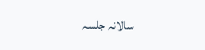سالانہ جلسہ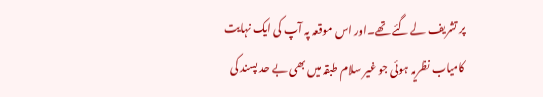پر تشریف لے گئے تھے۔اور اس موقعہ پہ آپ کی ایک نہایت کامیاب نظریہ ہوئی جو غیر سلام طبقہ میں بھی بے حد پسند کی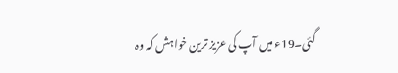گئی۔19ء میں آپ کی عزیز ترین خواہش کہ وہ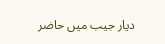دیار جیب میں حاضر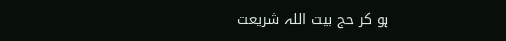ہو کر حج بیت اللہ شریعت